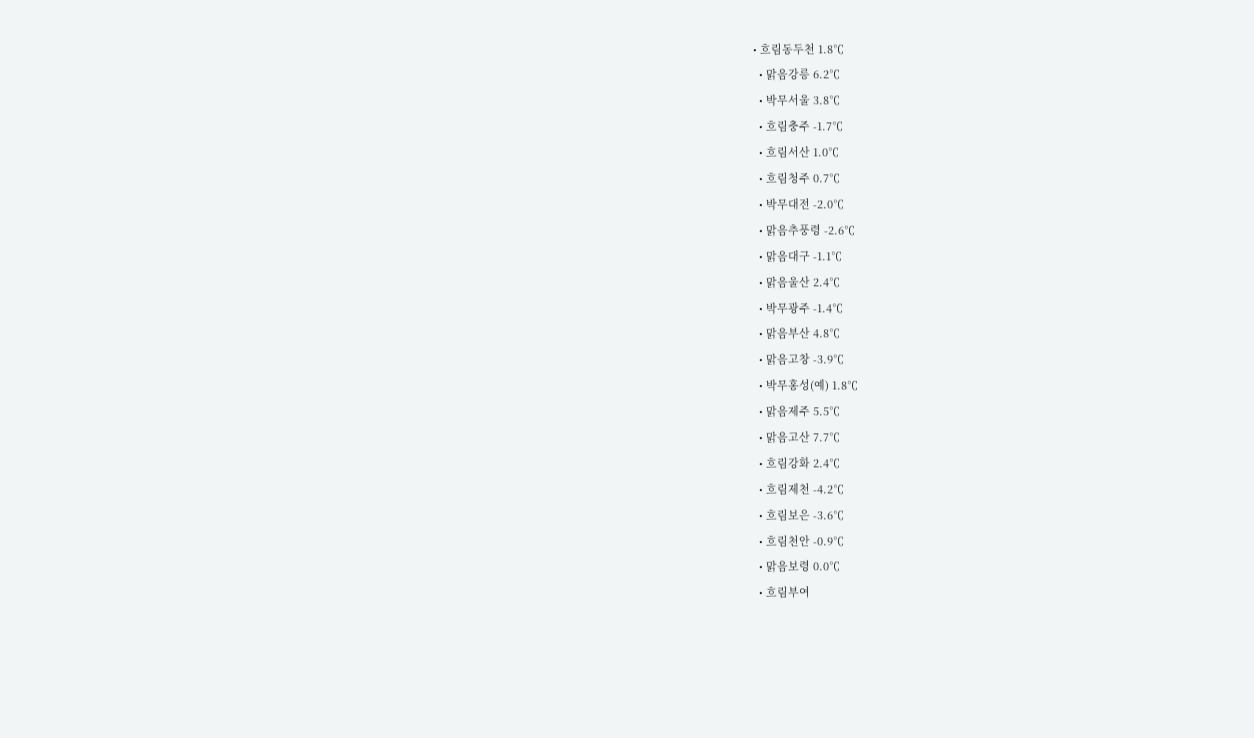• 흐림동두천 1.8℃
  • 맑음강릉 6.2℃
  • 박무서울 3.8℃
  • 흐림충주 -1.7℃
  • 흐림서산 1.0℃
  • 흐림청주 0.7℃
  • 박무대전 -2.0℃
  • 맑음추풍령 -2.6℃
  • 맑음대구 -1.1℃
  • 맑음울산 2.4℃
  • 박무광주 -1.4℃
  • 맑음부산 4.8℃
  • 맑음고창 -3.9℃
  • 박무홍성(예) 1.8℃
  • 맑음제주 5.5℃
  • 맑음고산 7.7℃
  • 흐림강화 2.4℃
  • 흐림제천 -4.2℃
  • 흐림보은 -3.6℃
  • 흐림천안 -0.9℃
  • 맑음보령 0.0℃
  • 흐림부여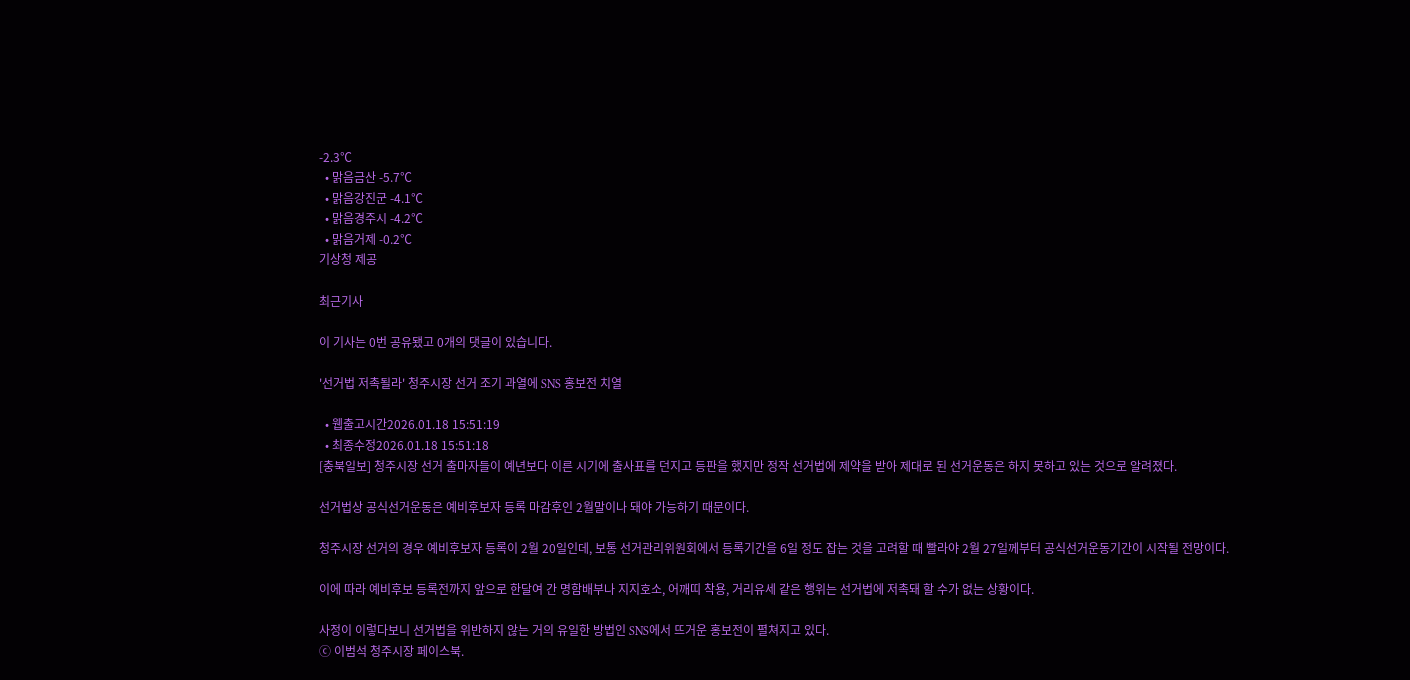-2.3℃
  • 맑음금산 -5.7℃
  • 맑음강진군 -4.1℃
  • 맑음경주시 -4.2℃
  • 맑음거제 -0.2℃
기상청 제공

최근기사

이 기사는 0번 공유됐고 0개의 댓글이 있습니다.

'선거법 저촉될라' 청주시장 선거 조기 과열에 SNS 홍보전 치열

  • 웹출고시간2026.01.18 15:51:19
  • 최종수정2026.01.18 15:51:18
[충북일보] 청주시장 선거 출마자들이 예년보다 이른 시기에 출사표를 던지고 등판을 했지만 정작 선거법에 제약을 받아 제대로 된 선거운동은 하지 못하고 있는 것으로 알려졌다.

선거법상 공식선거운동은 예비후보자 등록 마감후인 2월말이나 돼야 가능하기 때문이다.

청주시장 선거의 경우 예비후보자 등록이 2월 20일인데, 보통 선거관리위원회에서 등록기간을 6일 정도 잡는 것을 고려할 때 빨라야 2월 27일께부터 공식선거운동기간이 시작될 전망이다.

이에 따라 예비후보 등록전까지 앞으로 한달여 간 명함배부나 지지호소, 어깨띠 착용, 거리유세 같은 행위는 선거법에 저촉돼 할 수가 없는 상황이다.

사정이 이렇다보니 선거법을 위반하지 않는 거의 유일한 방법인 SNS에서 뜨거운 홍보전이 펼쳐지고 있다.
ⓒ 이범석 청주시장 페이스북.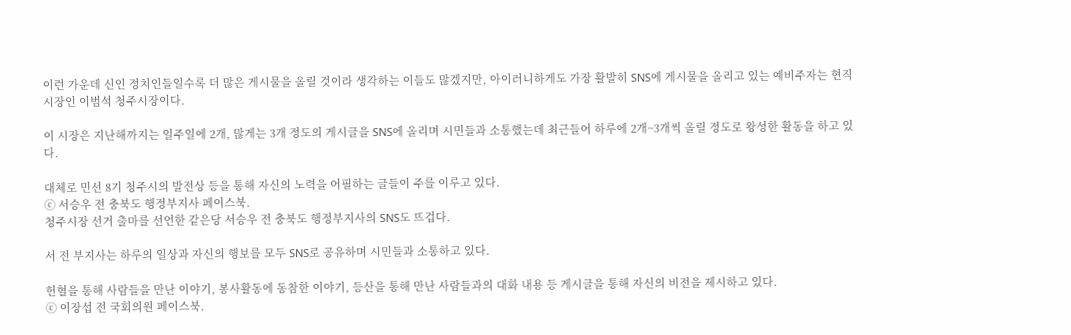이런 가운데 신인 정치인들일수록 더 많은 게시물을 올릴 것이라 생각하는 이들도 많겠지만, 아이러니하게도 가장 활발히 SNS에 게시물을 올리고 있는 예비주자는 현직 시장인 이범석 청주시장이다.

이 시장은 지난해까지는 일주일에 2개, 많게는 3개 정도의 게시글을 SNS에 올리며 시민들과 소통했는데 최근들어 하루에 2개~3개씩 올릴 정도로 왕성한 활동을 하고 있다.

대체로 민선 8기 청주시의 발전상 등을 통해 자신의 노력을 어필하는 글들이 주를 이루고 있다.
ⓒ 서승우 전 충북도 행정부지사 페이스북.
청주시장 선거 출마를 선언한 같은당 서승우 전 충북도 행정부지사의 SNS도 뜨겁다.

서 전 부지사는 하루의 일상과 자신의 행보를 모두 SNS로 공유하며 시민들과 소통하고 있다.

헌혈을 통해 사람들을 만난 이야기, 봉사활동에 동참한 이야기, 등산을 통해 만난 사람들과의 대화 내용 등 게시글을 통해 자신의 비전을 제시하고 있다.
ⓒ 이장섭 전 국회의원 페이스북.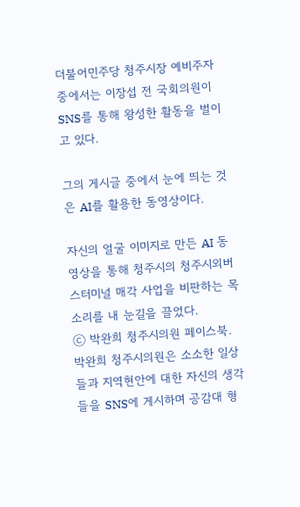더불어민주당 청주시장 예비주자 중에서는 이장섭 전 국회의원이 SNS를 통해 왕성한 활동을 벌이고 있다.

그의 게시글 중에서 눈에 띄는 것은 AI를 활용한 동영상이다.

자신의 얼굴 이미지로 만든 AI 동영상을 통해 청주시의 청주시외버스터미널 매각 사업을 비판하는 목소리를 내 눈길을 끌었다.
ⓒ 박완희 청주시의원 페이스북.
박완희 청주시의원은 소소한 일상들과 지역현안에 대한 자신의 생각들을 SNS에 게시하며 공감대 형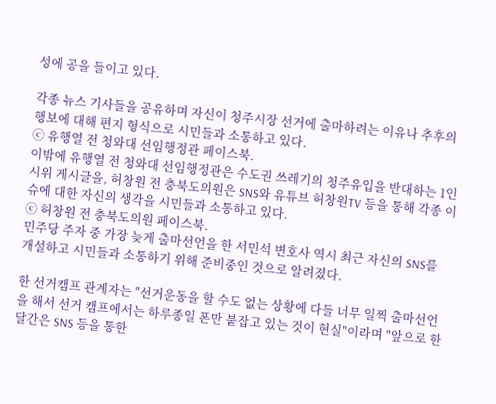성에 공을 들이고 있다.

각종 뉴스 기사들을 공유하며 자신이 청주시장 선거에 출마하려는 이유나 추후의 행보에 대해 편지 형식으로 시민들과 소통하고 있다.
ⓒ 유행열 전 청와대 선임행정관 페이스북.
이밖에 유행열 전 청와대 선임행정관은 수도권 쓰레기의 청주유입을 반대하는 1인 시위 게시글을, 허창원 전 충북도의원은 SNS와 유튜브 허창원TV 등을 통해 각종 이슈에 대한 자신의 생각을 시민들과 소통하고 있다.
ⓒ 허창원 전 충북도의원 페이스북.
민주당 주자 중 가장 늦게 출마선언을 한 서민석 변호사 역시 최근 자신의 SNS를 개설하고 시민들과 소통하기 위해 준비중인 것으로 알려졌다.

한 선거캠프 관계자는 "선거운동을 할 수도 없는 상황에 다들 너무 일찍 출마선언을 해서 선거 캠프에서는 하루종일 폰만 붙잡고 있는 것이 현실"이라며 "앞으로 한달간은 SNS 등을 통한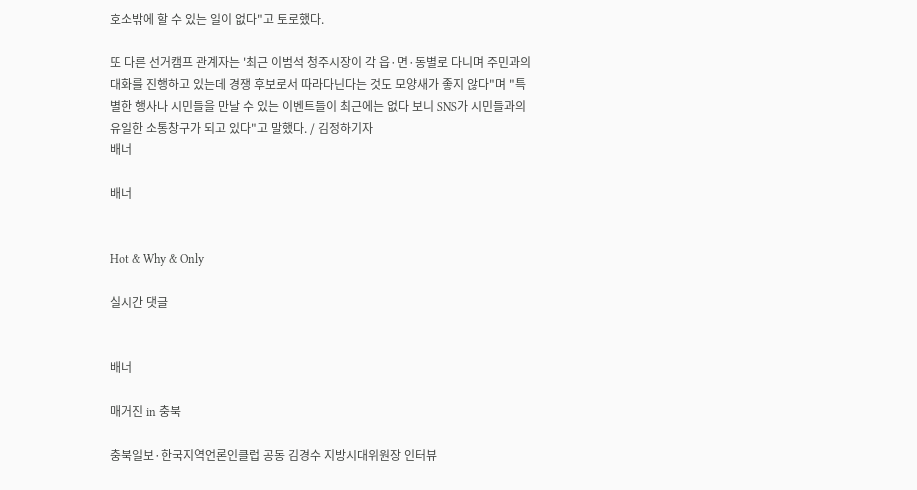호소밖에 할 수 있는 일이 없다"고 토로했다.

또 다른 선거캠프 관계자는 '최근 이범석 청주시장이 각 읍·면·동별로 다니며 주민과의 대화를 진행하고 있는데 경쟁 후보로서 따라다닌다는 것도 모양새가 좋지 않다"며 "특별한 행사나 시민들을 만날 수 있는 이벤트들이 최근에는 없다 보니 SNS가 시민들과의 유일한 소통창구가 되고 있다"고 말했다. / 김정하기자
배너

배너


Hot & Why & Only

실시간 댓글


배너

매거진 in 충북

충북일보·한국지역언론인클럽 공동 김경수 지방시대위원장 인터뷰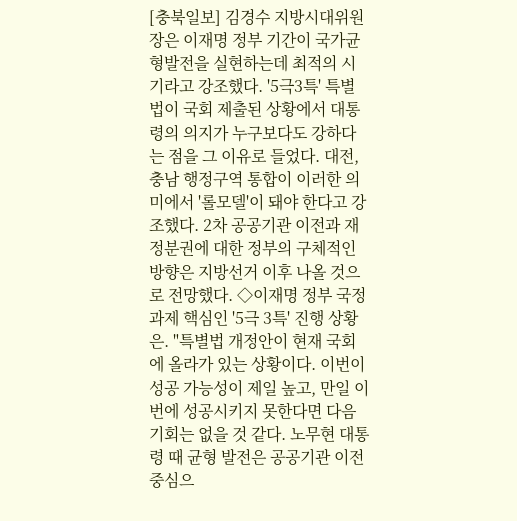[충북일보] 김경수 지방시대위원장은 이재명 정부 기간이 국가균형발전을 실현하는데 최적의 시기라고 강조했다. '5극3특' 특별법이 국회 제출된 상황에서 대통령의 의지가 누구보다도 강하다는 점을 그 이유로 들었다. 대전, 충남 행정구역 통합이 이러한 의미에서 '롤모델'이 돼야 한다고 강조했다. 2차 공공기관 이전과 재정분권에 대한 정부의 구체적인 방향은 지방선거 이후 나올 것으로 전망했다. ◇이재명 정부 국정과제 핵심인 '5극 3특' 진행 상황은. "특별법 개정안이 현재 국회에 올라가 있는 상황이다. 이번이 성공 가능성이 제일 높고, 만일 이번에 성공시키지 못한다면 다음 기회는 없을 것 같다. 노무현 대통령 때 균형 발전은 공공기관 이전 중심으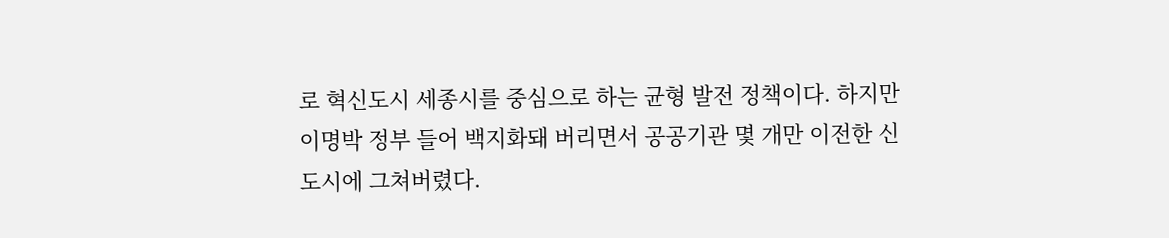로 혁신도시 세종시를 중심으로 하는 균형 발전 정책이다. 하지만 이명박 정부 들어 백지화돼 버리면서 공공기관 몇 개만 이전한 신도시에 그쳐버렸다.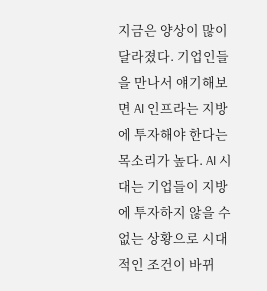지금은 양상이 많이 달라졌다. 기업인들을 만나서 얘기해보면 AI 인프라는 지방에 투자해야 한다는 목소리가 높다. AI 시대는 기업들이 지방에 투자하지 않을 수 없는 상황으로 시대적인 조건이 바뀌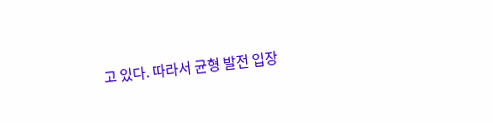고 있다. 따라서 균형 발전 입장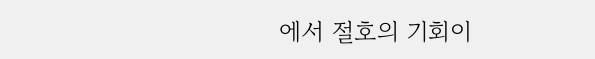에서 절호의 기회이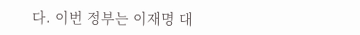다. 이번 정부는 이재명 대